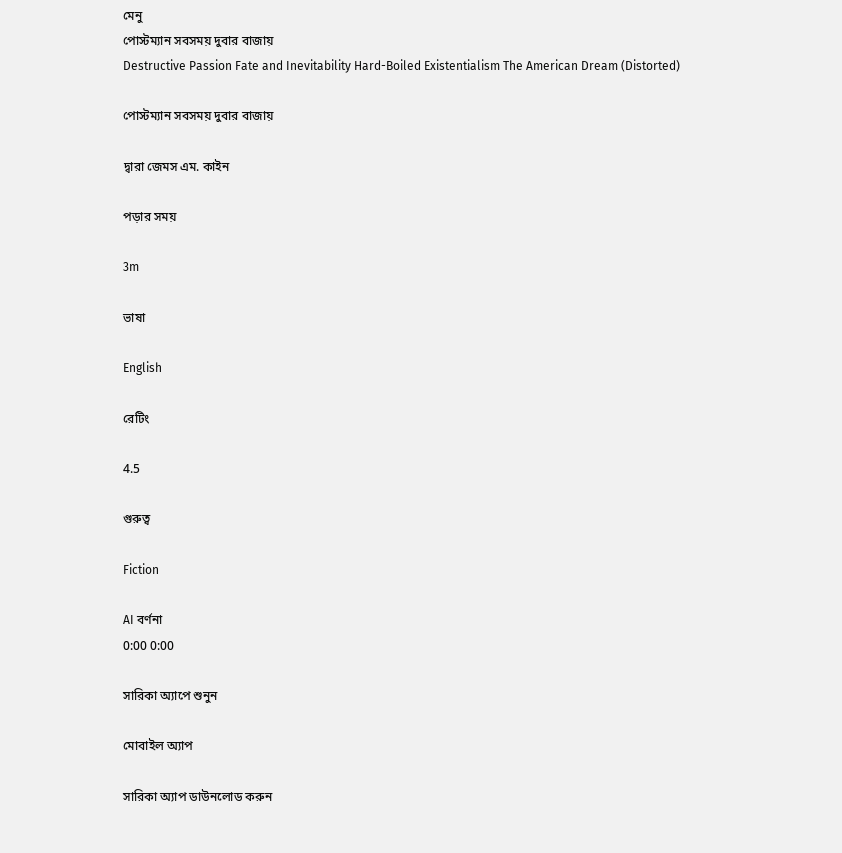মেনু
পোস্টম্যান সবসময় দুবার বাজায়
Destructive Passion Fate and Inevitability Hard-Boiled Existentialism The American Dream (Distorted)

পোস্টম্যান সবসময় দুবার বাজায়

দ্বারা জেমস এম. কাইন

পড়ার সময়

3m

ভাষা

English

রেটিং

4.5

গুরুত্ব

Fiction

AI বর্ণনা
0:00 0:00

সারিকা অ্যাপে শুনুন

মোবাইল অ্যাপ

সারিকা অ্যাপ ডাউনলোড করুন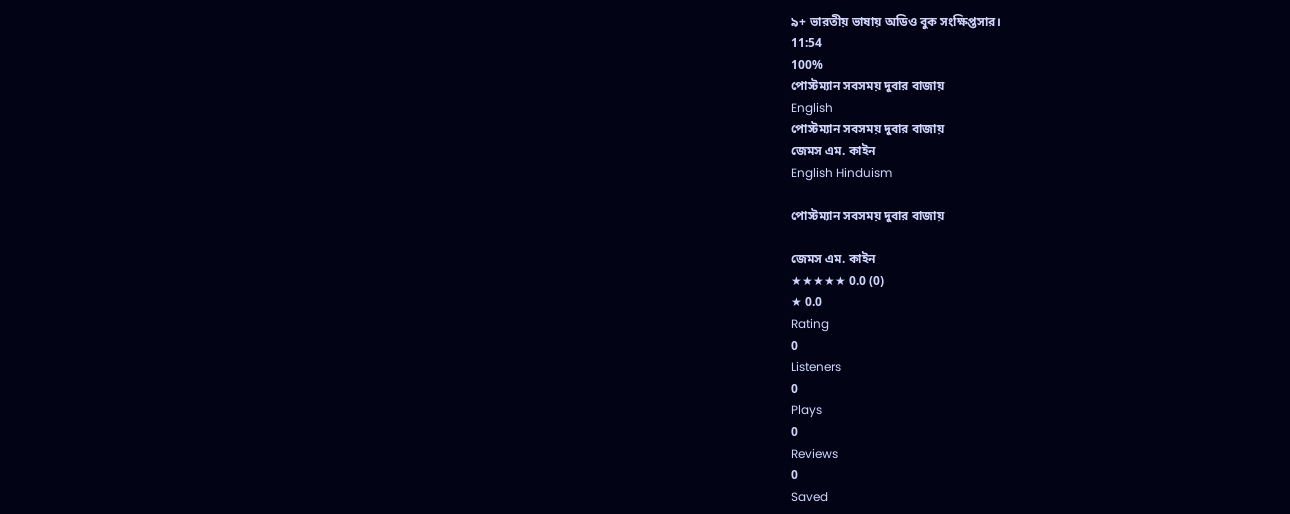৯+ ভারতীয় ভাষায় অডিও বুক সংক্ষিপ্তসার।
11:54
100%
পোস্টম্যান সবসময় দুবার বাজায়
English
পোস্টম্যান সবসময় দুবার বাজায়
জেমস এম. কাইন
English Hinduism

পোস্টম্যান সবসময় দুবার বাজায়

জেমস এম. কাইন
★★★★★ 0.0 (0)
★ 0.0
Rating
0
Listeners
0
Plays
0
Reviews
0
Saved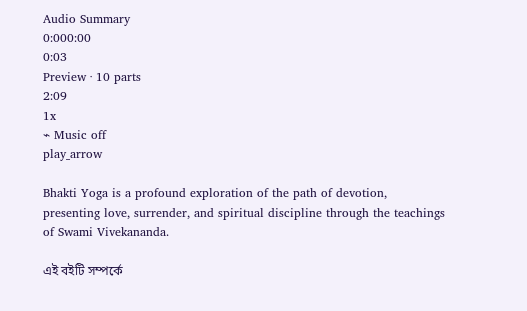Audio Summary
0:000:00
0:03
Preview · 10 parts
2:09
1x
⌁ Music off
play_arrow

Bhakti Yoga is a profound exploration of the path of devotion, presenting love, surrender, and spiritual discipline through the teachings of Swami Vivekananda.

এই বইটি সম্পর্কে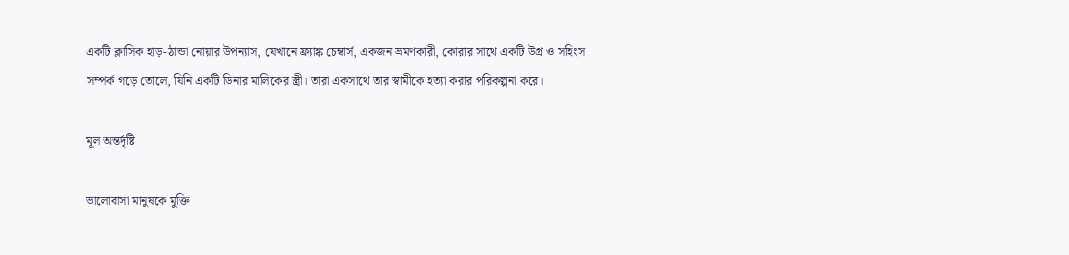একটি ক্লাসিক হাড়-ঠান্ডা নোয়ার উপন্যাস, যেখানে ফ্র্যাঙ্ক চেম্বার্স, একজন ভ্রমণকারী, কোরার সাথে একটি উগ্র ও সহিংস সম্পর্ক গড়ে তোলে, যিনি একটি ডিনার মালিকের স্ত্রী। তারা একসাথে তার স্বামীকে হত্যা করার পরিকল্পনা করে।

মূল অন্তর্দৃষ্টি

ভালোবাসা মানুষকে মুক্তি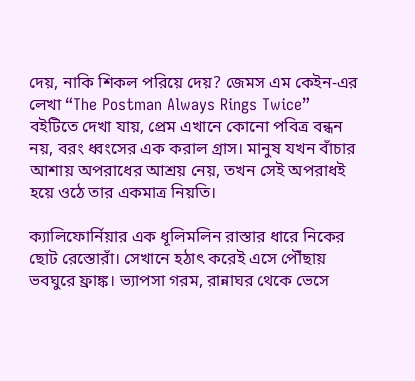দেয়, নাকি শিকল পরিয়ে দেয়? জেমস এম কেইন-এর লেখা “The Postman Always Rings Twice” বইটিতে দেখা যায়, প্রেম এখানে কোনো পবিত্র বন্ধন নয়, বরং ধ্বংসের এক করাল গ্রাস। মানুষ যখন বাঁচার আশায় অপরাধের আশ্রয় নেয়, তখন সেই অপরাধই হয়ে ওঠে তার একমাত্র নিয়তি।

ক্যালিফোর্নিয়ার এক ধূলিমলিন রাস্তার ধারে নিকের ছোট রেস্তোরাঁ। সেখানে হঠাৎ করেই এসে পৌঁছায় ভবঘুরে ফ্রাঙ্ক। ভ্যাপসা গরম, রান্নাঘর থেকে ভেসে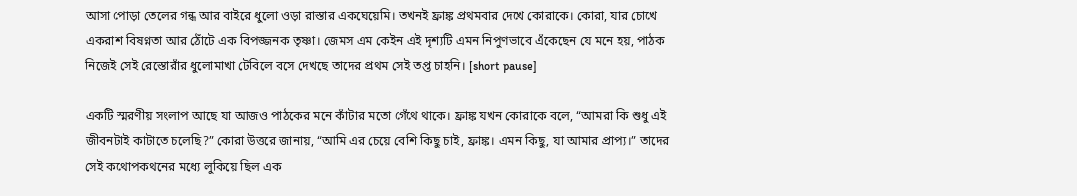আসা পোড়া তেলের গন্ধ আর বাইরে ধুলো ওড়া রাস্তার একঘেয়েমি। তখনই ফ্রাঙ্ক প্রথমবার দেখে কোরাকে। কোরা, যার চোখে একরাশ বিষণ্নতা আর ঠোঁটে এক বিপজ্জনক তৃষ্ণা। জেমস এম কেইন এই দৃশ্যটি এমন নিপুণভাবে এঁকেছেন যে মনে হয়, পাঠক নিজেই সেই রেস্তোরাঁর ধুলোমাখা টেবিলে বসে দেখছে তাদের প্রথম সেই তপ্ত চাহনি। [short pause]

একটি স্মরণীয় সংলাপ আছে যা আজও পাঠকের মনে কাঁটার মতো গেঁথে থাকে। ফ্রাঙ্ক যখন কোরাকে বলে, “আমরা কি শুধু এই জীবনটাই কাটাতে চলেছি?” কোরা উত্তরে জানায়, “আমি এর চেয়ে বেশি কিছু চাই, ফ্রাঙ্ক। এমন কিছু, যা আমার প্রাপ্য।” তাদের সেই কথোপকথনের মধ্যে লুকিয়ে ছিল এক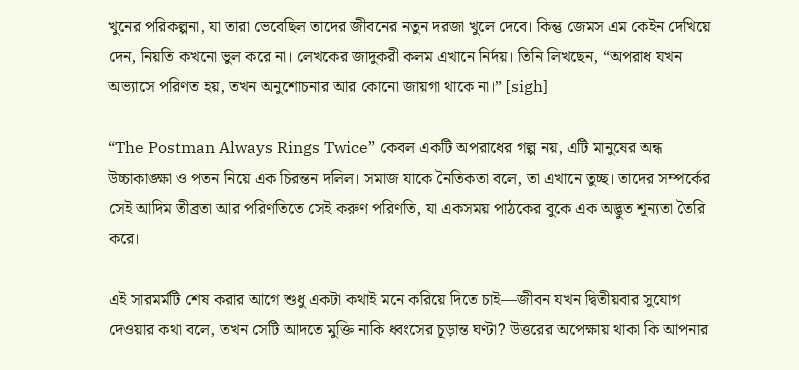খুনের পরিকল্পনা, যা তারা ভেবেছিল তাদের জীবনের নতুন দরজা খুলে দেবে। কিন্তু জেমস এম কেইন দেখিয়ে দেন, নিয়তি কখনো ভুল করে না। লেখকের জাদুকরী কলম এখানে নির্দয়। তিনি লিখছেন, “অপরাধ যখন অভ্যাসে পরিণত হয়, তখন অনুশোচনার আর কোনো জায়গা থাকে না।” [sigh]

“The Postman Always Rings Twice” কেবল একটি অপরাধের গল্প নয়, এটি মানুষের অন্ধ উচ্চাকাঙ্ক্ষা ও পতন নিয়ে এক চিরন্তন দলিল। সমাজ যাকে নৈতিকতা বলে, তা এখানে তুচ্ছ। তাদের সম্পর্কের সেই আদিম তীব্রতা আর পরিণতিতে সেই করুণ পরিণতি, যা একসময় পাঠকের বুকে এক অদ্ভুত শূন্যতা তৈরি করে।

এই সারমর্মটি শেষ করার আগে শুধু একটা কথাই মনে করিয়ে দিতে চাই—জীবন যখন দ্বিতীয়বার সুযোগ দেওয়ার কথা বলে, তখন সেটি আদতে মুক্তি নাকি ধ্বংসের চূড়ান্ত ঘণ্টা? উত্তরের অপেক্ষায় থাকা কি আপনার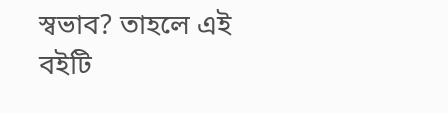স্বভাব? তাহলে এই বইটি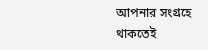আপনার সংগ্রহে থাকতেই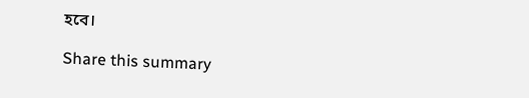হবে।

Share this summary